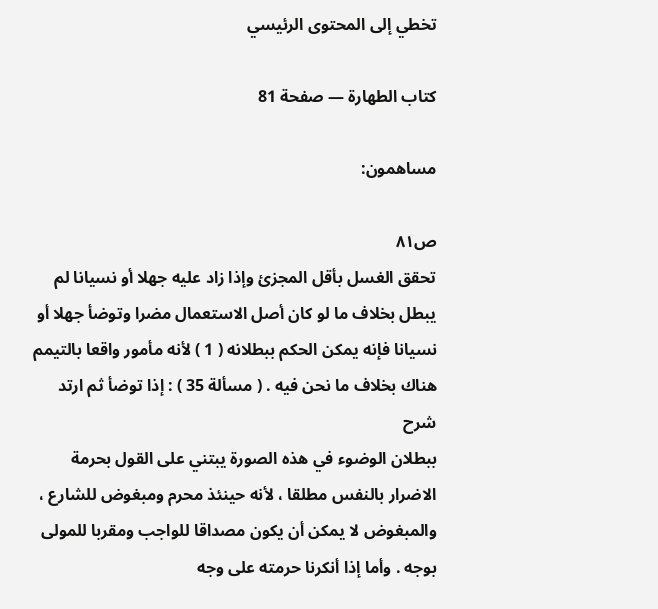تخطي إلى المحتوى الرئيسي

كتاب الطهارة — صفحة 81

مساهمون:

ص٨١
تحقق الغسل بأقل المجزئ وإذا زاد عليه جهلا أو نسيانا لم يبطل بخلاف ما لو كان أصل الاستعمال مضرا وتوضأ جهلا أو نسيانا فإنه يمكن الحكم ببطلانه ( 1 ) لأنه مأمور واقعا بالتيمم هناك بخلاف ما نحن فيه . ( مسألة 35 ) : إذا توضأ ثم ارتد
شرح
ببطلان الوضوء في هذه الصورة يبتني على القول بحرمة الاضرار بالنفس مطلقا ، لأنه حينئذ محرم ومبغوض للشارع ، والمبغوض لا يمكن أن يكون مصداقا للواجب ومقربا للمولى بوجه . وأما إذا أنكرنا حرمته على وجه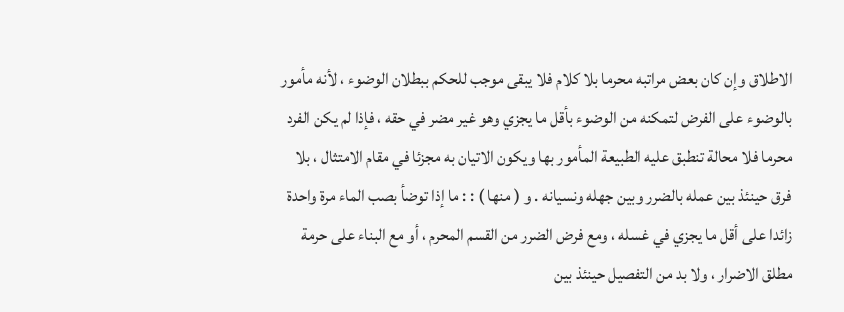الاطلاق وإن كان بعض مراتبه محرما بلا كلام فلا يبقى موجب للحكم ببطلان الوضوء ، لأنه مأمور بالوضوء على الفرض لتمكنه من الوضوء بأقل ما يجزي وهو غير مضر في حقه ، فإذا لم يكن الفرد محرما فلا محالة تنطبق عليه الطبيعة المأمور بها ويكون الاتيان به مجزئا في مقام الامتثال ، بلا فرق حينئذ بين عمله بالضرر وبين جهله ونسيانه . و ( منها ) : : ما إذا توضأ بصب الماء مرة واحدة زائدا على أقل ما يجزي في غسله ، ومع فرض الضرر من القسم المحرم ، أو مع البناء على حرمة مطلق الاضرار ، ولا بد من التفصيل حينئذ بين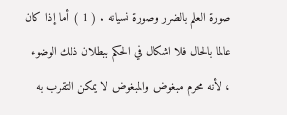صورة العلم بالضرر وصورة نسيانه . ( 1 ) أما إذا كان عالما بالحال فلا اشكال في الحكم ببطلان ذلك الوضوء ، لأنه محرم مبغوض والمبغوض لا يمكن التقرب به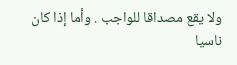ولا يقع مصداقا للواجب . وأما إذا كان ناسيا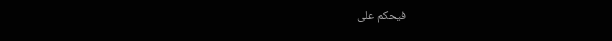فيحكم على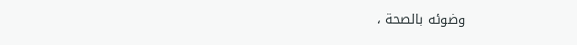وضوئه بالصحة ،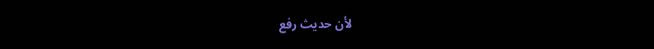لأن حديث رفع